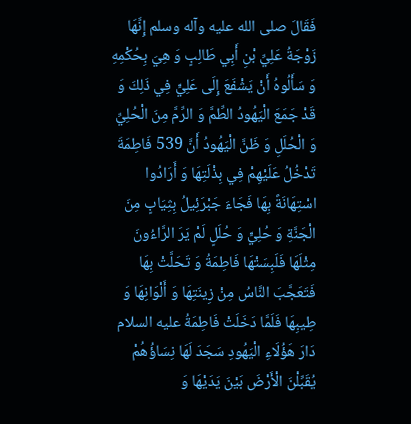فَقَالَ صلى الله عليه وآله وسلم إِنَّهَا زَوْجَةُ عَلِيِّ بْنِ أَبِي طَالِبٍ وَ هِيَ بِحُكْمِهِ وَ سَأَلُوهُ أَنْ يَشْفَعَ إِلَى عَلِيٍّ فِي ذَلِكَ وَ قَدْ جَمَعَ الْيَهُودُ الطِّمَّ وَ الرِّمَّ مِنَ الْحُلِيِّ وَ الْحُلَلِ وَ ظَنَّ الْيَهُودُ أَنَّ 539 فَاطِمَةَ تَدْخُلُ عَلَيْهِمْ فِي بِذْلَتِهَا وَ أَرَادُوا اسْتِهَانَةً بِهَا فَجَاءَ جَبْرَئِيلُ بِثِيَابٍ مِنَ الْجَنَّةِ وَ حُلِيٍّ وَ حُلَلٍ لَمْ يَرَ الرَّاءُونَ مِثْلَهَا فَلَبِسَتْهَا فَاطِمَةُ وَ تَحَلَّتْ بِهَا فَتَعَجَّبَ النَّاسُ مِنْ زِينَتِهَا وَ أَلْوَانِهَا وَ طِيبِهَا فَلَمَّا دَخَلَتْ فَاطِمَةُ عليه السلام دَارَ هَؤُلَاءِ الْيَهُودِ سَجَدَ لَهَا نِسَاؤُهُمْ يُقَبِّلْنَ الْأَرْضَ بَيْنَ يَدَيْهَا وَ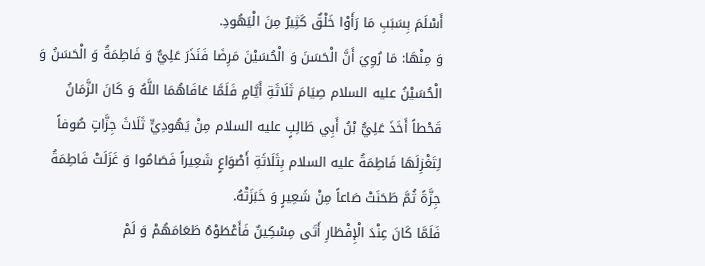أَسْلَمَ بِسَبَبِ مَا رَأَوْا خَلْقٌ كَثِيرٌ مِنَ الْيَهُودِ.
وَ مِنْهَا: مَا رُوِيَ أَنَّ الْحَسَنَ وَ الْحُسَيْنَ مَرِضَا فَنَذَرَ عَلِيٌّ وَ فَاطِمَةُ وَ الْحَسَنُ وَ الْحُسَيْنُ عليه السلام صِيَامَ ثَلَاثَةِ أَيَّامٍ فَلَمَّا عَافَاهُمَا اللَّهُ وَ كَانَ الزَّمَانُ قَحْطاً أَخَذَ عَلِيُّ بْنُ أَبِي طَالِبٍ عليه السلام مِنْ يَهُودِيٍّ ثَلَاثَ جِزَّاتٍ صُوفاً لِتَغْزِلَهَا فَاطِمَةُ عليه السلام بِثَلَاثَةِ أَصْوَاعٍ شَعِيراً فَصَامُوا وَ غَزَلَتْ فَاطِمَةُ جِزَّةً ثُمَّ طَحَنَتْ صَاعاً مِنْ شَعِيرٍ وَ خَبَزَتْهُ.
فَلَمَّا كَانَ عِنْدَ الْإِفْطَارِ أَتَى مِسْكِينٌ فَأَعْطَوْهُ طَعَامَهُمْ وَ لَمْ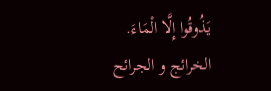يَذُوقُوا إِلَّا الْمَاءَ.
الخرائج و الجرائح